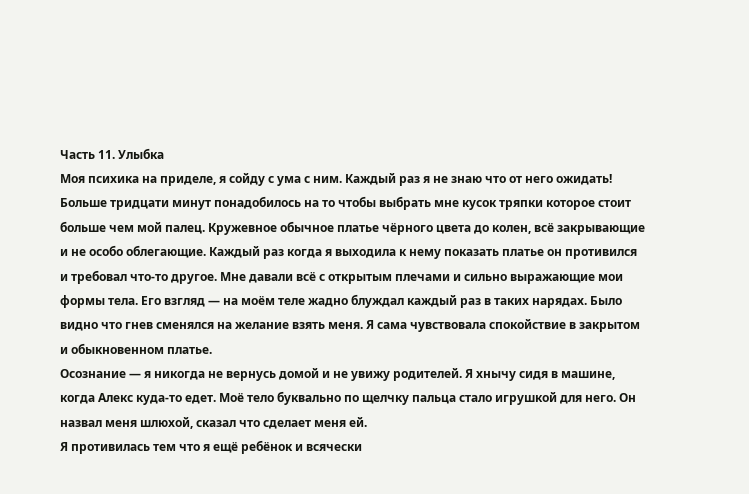Часть 11. Улыбка
Моя психика на приделе, я сойду с ума с ним. Каждый раз я не знаю что от него ожидать!
Больше тридцати минут понадобилось на то чтобы выбрать мне кусок тряпки которое стоит больше чем мой палец. Кружевное обычное платье чёрного цвета до колен, всё закрывающие и не особо облегающие. Каждый раз когда я выходила к нему показать платье он противился и требовал что-то другое. Мне давали всё с открытым плечами и сильно выражающие мои формы тела. Его взгляд — на моём теле жадно блуждал каждый раз в таких нарядах. Было видно что гнев сменялся на желание взять меня. Я сама чувствовала спокойствие в закрытом и обыкновенном платье.
Осознание — я никогда не вернусь домой и не увижу родителей. Я хнычу сидя в машине, когда Алекс куда-то едет. Моё тело буквально по щелчку пальца стало игрушкой для него. Он назвал меня шлюхой, сказал что сделает меня ей.
Я противилась тем что я ещё ребёнок и всячески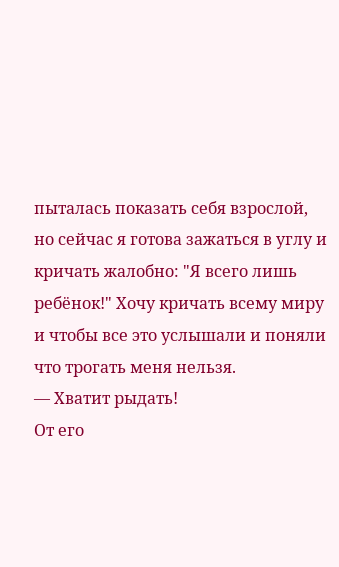пыталась показать себя взрослой, но сейчас я готова зажаться в углу и кричать жалобно: "Я всего лишь ребёнок!" Хочу кричать всему миру и чтобы все это услышали и поняли что трогать меня нельзя.
— Хватит рыдать!
От его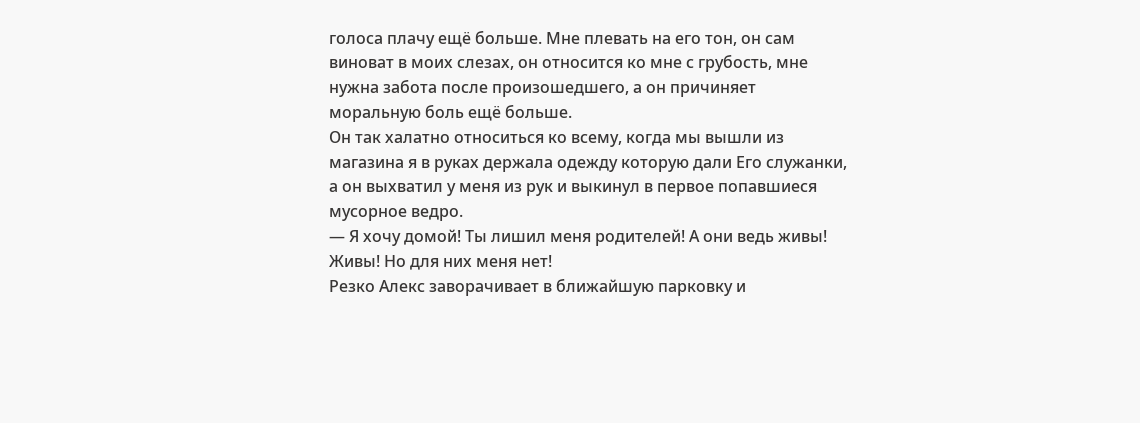голоса плачу ещё больше. Мне плевать на его тон, он сам виноват в моих слезах, он относится ко мне с грубость, мне нужна забота после произошедшего, а он причиняет моральную боль ещё больше.
Он так халатно относиться ко всему, когда мы вышли из магазина я в руках держала одежду которую дали Его служанки, а он выхватил у меня из рук и выкинул в первое попавшиеся мусорное ведро.
— Я хочу домой! Ты лишил меня родителей! А они ведь живы! Живы! Но для них меня нет!
Резко Алекс заворачивает в ближайшую парковку и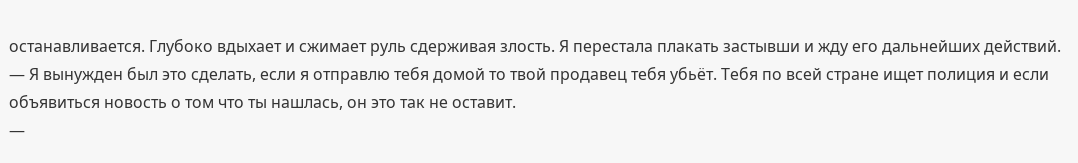останавливается. Глубоко вдыхает и сжимает руль сдерживая злость. Я перестала плакать застывши и жду его дальнейших действий.
— Я вынужден был это сделать, если я отправлю тебя домой то твой продавец тебя убьёт. Тебя по всей стране ищет полиция и если объявиться новость о том что ты нашлась, он это так не оставит.
—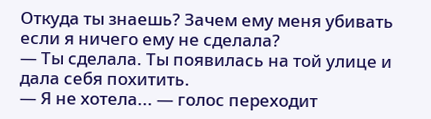Откуда ты знаешь? Зачем ему меня убивать если я ничего ему не сделала?
— Ты сделала. Ты появилась на той улице и дала себя похитить.
— Я не хотела... — голос переходит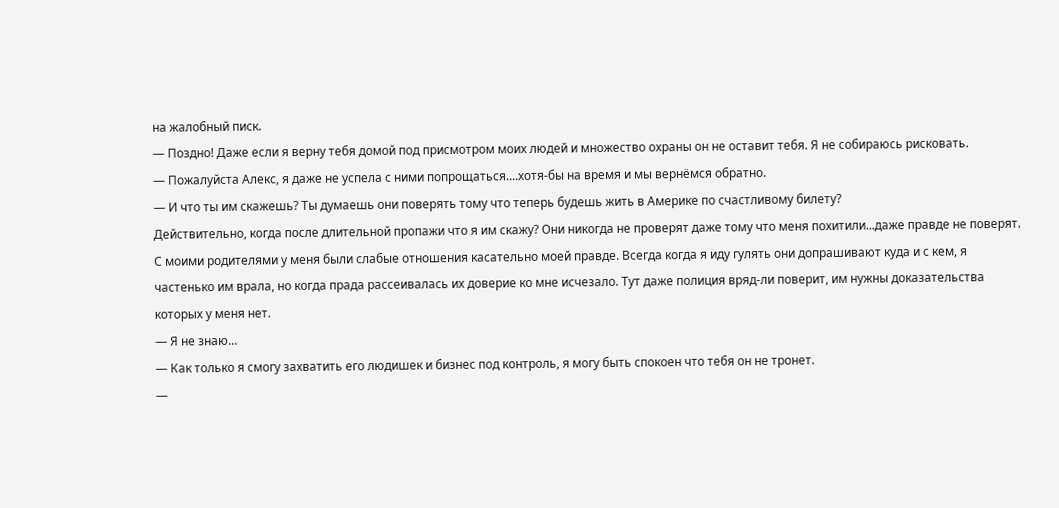на жалобный писк.
— Поздно! Даже если я верну тебя домой под присмотром моих людей и множество охраны он не оставит тебя. Я не собираюсь рисковать.
— Пожалуйста Алекс, я даже не успела с ними попрощаться....хотя-бы на время и мы вернёмся обратно.
— И что ты им скажешь? Ты думаешь они поверять тому что теперь будешь жить в Америке по счастливому билету?
Действительно, когда после длительной пропажи что я им скажу? Они никогда не проверят даже тому что меня похитили...даже правде не поверят. С моими родителями у меня были слабые отношения касательно моей правде. Всегда когда я иду гулять они допрашивают куда и с кем, я частенько им врала, но когда прада рассеивалась их доверие ко мне исчезало. Тут даже полиция вряд-ли поверит, им нужны доказательства которых у меня нет.
— Я не знаю...
— Как только я смогу захватить его людишек и бизнес под контроль, я могу быть спокоен что тебя он не тронет.
—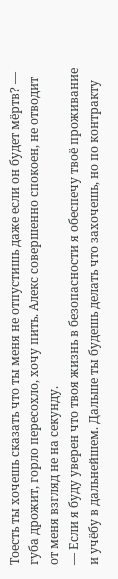Тоесть ты хочешь сказать что ты меня не отпустишь даже если он будет мёртв? — губа дрожит, горло пересохло, хочу пить. Алекс совершенно спокоен, не отводит от меня взгляд не на секунду.
— Если я буду уверен что твоя жизнь в безопасности я обеспечу твоё проживание и учёбу в дальнейшем. Дальше ты будешь делать что захочешь, но по контракту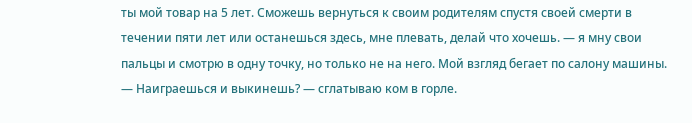ты мой товар на 5 лет. Сможешь вернуться к своим родителям спустя своей смерти в течении пяти лет или останешься здесь, мне плевать, делай что хочешь. — я мну свои пальцы и смотрю в одну точку, но только не на него. Мой взгляд бегает по салону машины.
— Наиграешься и выкинешь? — сглатываю ком в горле.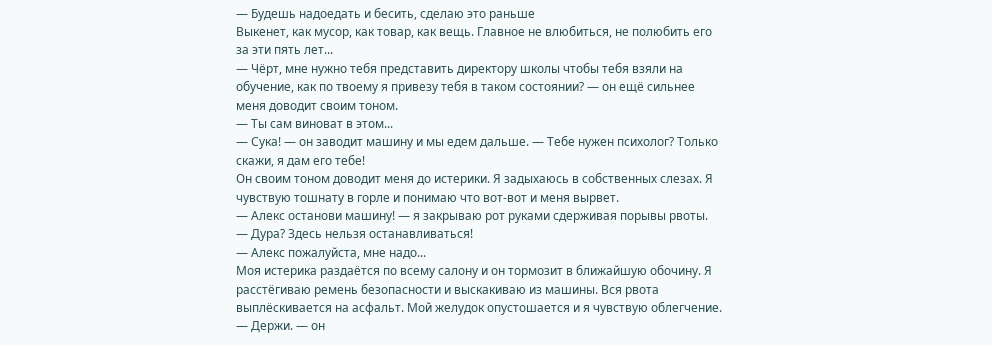— Будешь надоедать и бесить, сделаю это раньше
Выкенет, как мусор, как товар, как вещь. Главное не влюбиться, не полюбить его за эти пять лет...
— Чёрт, мне нужно тебя представить директору школы чтобы тебя взяли на обучение, как по твоему я привезу тебя в таком состоянии? — он ещё сильнее меня доводит своим тоном.
— Ты сам виноват в этом...
— Сука! — он заводит машину и мы едем дальше. — Тебе нужен психолог? Только скажи, я дам его тебе!
Он своим тоном доводит меня до истерики. Я задыхаюсь в собственных слезах. Я чувствую тошнату в горле и понимаю что вот-вот и меня вырвет.
— Алекс останови машину! — я закрываю рот руками сдерживая порывы рвоты.
— Дура? Здесь нельзя останавливаться!
— Алекс пожалуйста, мне надо...
Моя истерика раздаётся по всему салону и он тормозит в ближайшую обочину. Я расстёгиваю ремень безопасности и выскакиваю из машины. Вся рвота выплёскивается на асфальт. Мой желудок опустошается и я чувствую облегчение.
— Держи. — он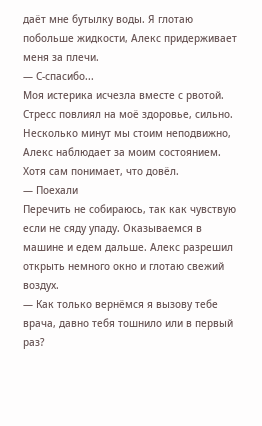даёт мне бутылку воды. Я глотаю побольше жидкости, Алекс придерживает меня за плечи.
— С-спасибо...
Моя истерика исчезла вместе с рвотой. Стресс повлиял на моё здоровье, сильно. Несколько минут мы стоим неподвижно, Алекс наблюдает за моим состоянием. Хотя сам понимает, что довёл.
— Поехали
Перечить не собираюсь, так как чувствую если не сяду упаду. Оказываемся в машине и едем дальше. Алекс разрешил открыть немного окно и глотаю свежий воздух.
— Как только вернёмся я вызову тебе врача, давно тебя тошнило или в первый раз?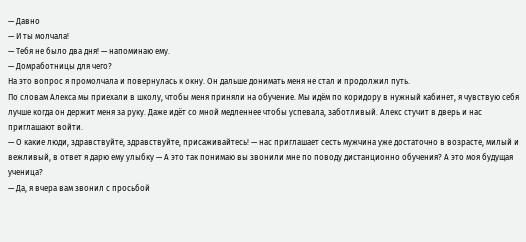— Давно
— И ты молчала!
— Тебя не было два дня! — напоминаю ему.
— Домработницы для чего?
На это вопрос я промолчала и повернулась к окну. Он дальше донимать меня не стал и продолжил путь.
По словам Алекса мы приехали в школу, чтобы меня приняли на обучение. Мы идём по коридору в нужный кабинет, я чувствую себя лучше когда он держит меня за руку. Даже идёт со мной медленнее чтобы успевала, заботливый. Алекс стучит в дверь и нас приглашают войти.
— О какие люди, здравствуйте, здравствуйте, присаживайтесь! — нас приглашает сесть мужчина уже достаточно в возрасте, милый и вежливый, в ответ я дарю ему улыбку — А это так понимаю вы звонили мне по поводу дистанционно обучения? А это моя будущая ученица?
— Да, я вчера вам звонил с просьбой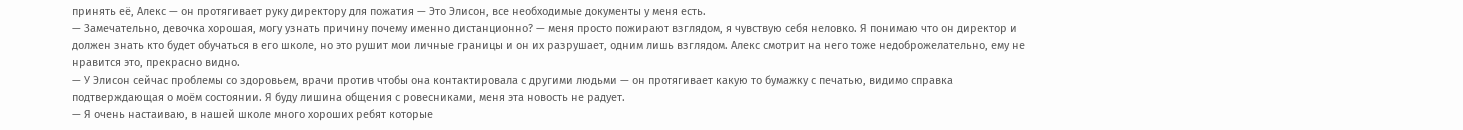принять её, Алекс — он протягивает руку директору для пожатия — Это Элисон, все необходимые документы у меня есть.
— Замечательно, девочка хорошая, могу узнать причину почему именно дистанционно? — меня просто пожирают взглядом, я чувствую себя неловко. Я понимаю что он директор и должен знать кто будет обучаться в его школе, но это рушит мои личные границы и он их разрушает, одним лишь взглядом. Алекс смотрит на него тоже недоброжелательно, ему не нравится это, прекрасно видно.
— У Элисон сейчас проблемы со здоровьем, врачи против чтобы она контактировала с другими людьми — он протягивает какую то бумажку с печатью, видимо справка подтверждающая о моём состоянии. Я буду лишина общения с ровесниками, меня эта новость не радует.
— Я очень настаиваю, в нашей школе много хороших ребят которые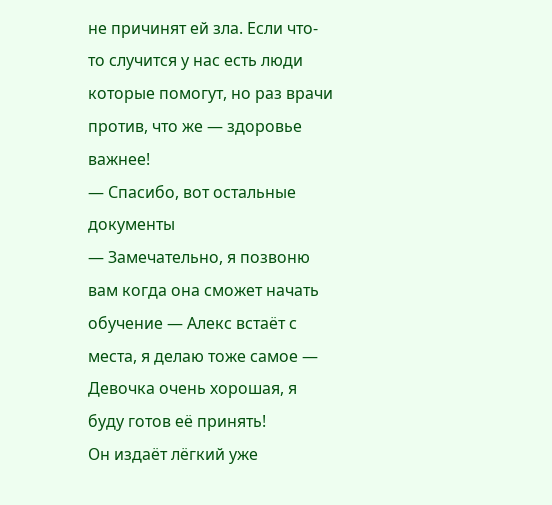не причинят ей зла. Если что-то случится у нас есть люди которые помогут, но раз врачи против, что же — здоровье важнее!
— Спасибо, вот остальные документы
— Замечательно, я позвоню вам когда она сможет начать обучение — Алекс встаёт с места, я делаю тоже самое — Девочка очень хорошая, я буду готов её принять!
Он издаёт лёгкий уже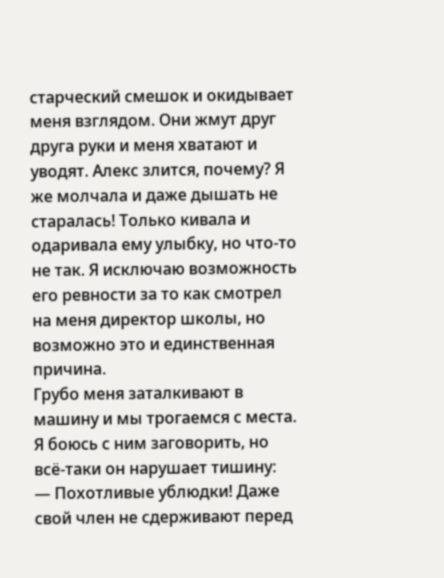старческий смешок и окидывает меня взглядом. Они жмут друг друга руки и меня хватают и уводят. Алекс злится, почему? Я же молчала и даже дышать не старалась! Только кивала и одаривала ему улыбку, но что-то не так. Я исключаю возможность его ревности за то как смотрел на меня директор школы, но возможно это и единственная причина.
Грубо меня заталкивают в машину и мы трогаемся с места. Я боюсь с ним заговорить, но всё-таки он нарушает тишину:
— Похотливые ублюдки! Даже свой член не сдерживают перед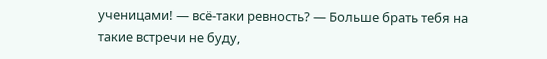ученицами! — всё-таки ревность? — Больше брать тебя на такие встречи не буду,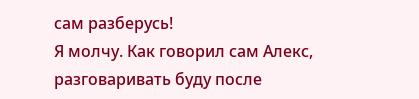сам разберусь!
Я молчу. Как говорил сам Алекс, разговаривать буду после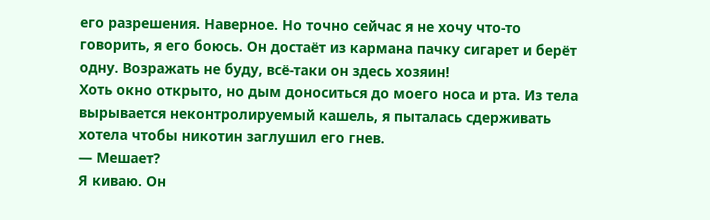его разрешения. Наверное. Но точно сейчас я не хочу что-то говорить, я его боюсь. Он достаёт из кармана пачку сигарет и берёт одну. Возражать не буду, всё-таки он здесь хозяин!
Хоть окно открыто, но дым доноситься до моего носа и рта. Из тела вырывается неконтролируемый кашель, я пыталась сдерживать хотела чтобы никотин заглушил его гнев.
— Мешает?
Я киваю. Он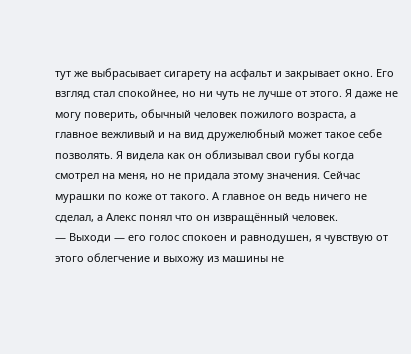тут же выбрасывает сигарету на асфальт и закрывает окно. Его взгляд стал спокойнее, но ни чуть не лучше от этого. Я даже не могу поверить, обычный человек пожилого возраста, а главное вежливый и на вид дружелюбный может такое себе позволять. Я видела как он облизывал свои губы когда смотрел на меня, но не придала этому значения. Сейчас мурашки по коже от такого. А главное он ведь ничего не сделал, а Алекс понял что он извращённый человек.
— Выходи — его голос спокоен и равнодушен, я чувствую от этого облегчение и выхожу из машины не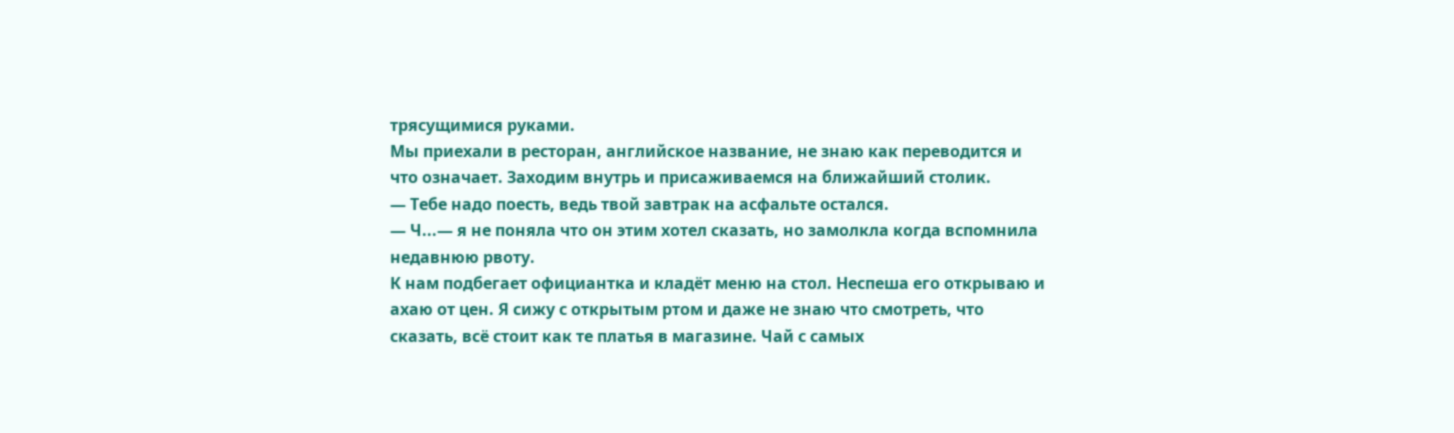трясущимися руками.
Мы приехали в ресторан, английское название, не знаю как переводится и что означает. Заходим внутрь и присаживаемся на ближайший столик.
— Тебе надо поесть, ведь твой завтрак на асфальте остался.
— Ч...— я не поняла что он этим хотел сказать, но замолкла когда вспомнила недавнюю рвоту.
К нам подбегает официантка и кладёт меню на стол. Неспеша его открываю и ахаю от цен. Я сижу с открытым ртом и даже не знаю что смотреть, что сказать, всё стоит как те платья в магазине. Чай с самых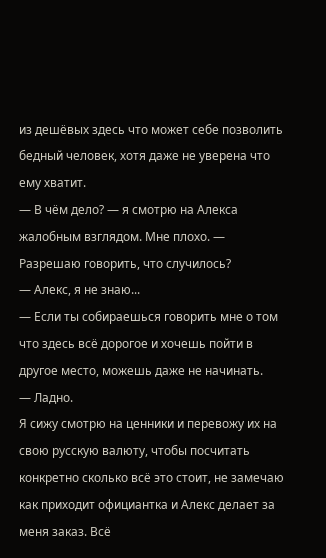из дешёвых здесь что может себе позволить бедный человек, хотя даже не уверена что ему хватит.
— В чём дело? — я смотрю на Алекса жалобным взглядом. Мне плохо. — Разрешаю говорить, что случилось?
— Алекс, я не знаю...
— Если ты собираешься говорить мне о том что здесь всё дорогое и хочешь пойти в другое место, можешь даже не начинать.
— Ладно.
Я сижу смотрю на ценники и перевожу их на свою русскую валюту, чтобы посчитать конкретно сколько всё это стоит, не замечаю как приходит официантка и Алекс делает за меня заказ. Всё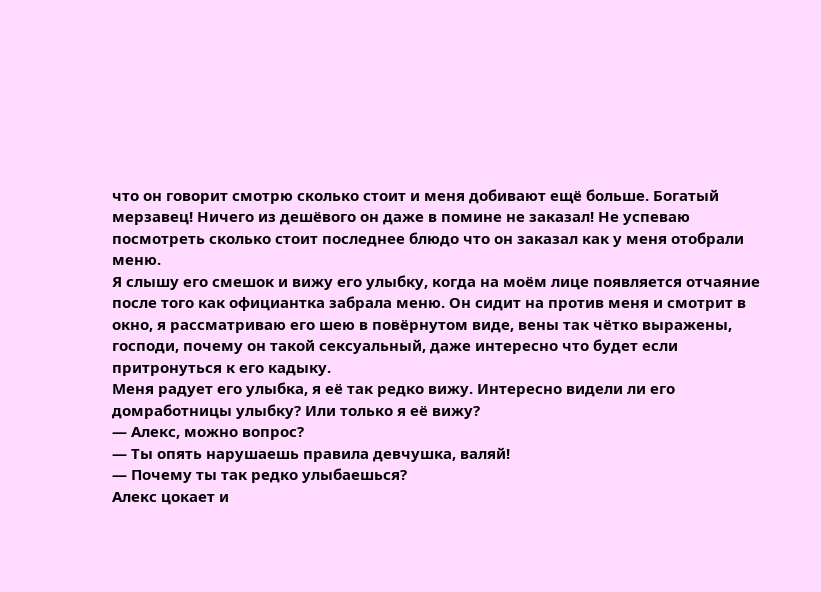что он говорит смотрю сколько стоит и меня добивают ещё больше. Богатый мерзавец! Ничего из дешёвого он даже в помине не заказал! Не успеваю посмотреть сколько стоит последнее блюдо что он заказал как у меня отобрали меню.
Я слышу его смешок и вижу его улыбку, когда на моём лице появляется отчаяние после того как официантка забрала меню. Он сидит на против меня и смотрит в окно, я рассматриваю его шею в повёрнутом виде, вены так чётко выражены, господи, почему он такой сексуальный, даже интересно что будет если притронуться к его кадыку.
Меня радует его улыбка, я её так редко вижу. Интересно видели ли его домработницы улыбку? Или только я её вижу?
— Алекс, можно вопрос?
— Ты опять нарушаешь правила девчушка, валяй!
— Почему ты так редко улыбаешься?
Алекс цокает и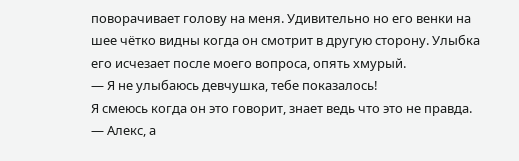поворачивает голову на меня. Удивительно но его венки на шее чётко видны когда он смотрит в другую сторону. Улыбка его исчезает после моего вопроса, опять хмурый.
— Я не улыбаюсь девчушка, тебе показалось!
Я смеюсь когда он это говорит, знает ведь что это не правда.
— Алекс, а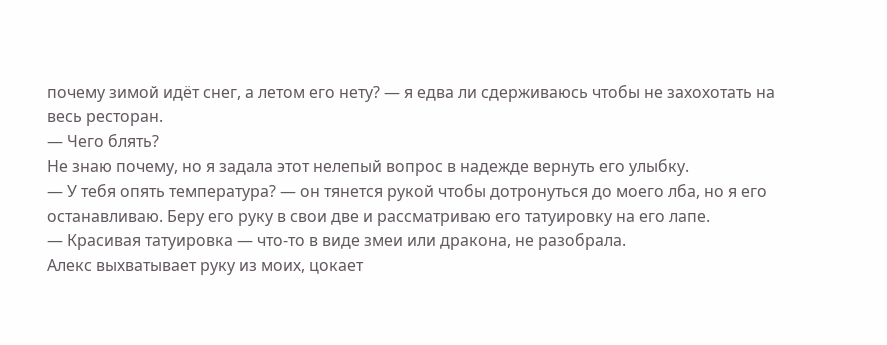почему зимой идёт снег, а летом его нету? — я едва ли сдерживаюсь чтобы не захохотать на весь ресторан.
— Чего блять?
Не знаю почему, но я задала этот нелепый вопрос в надежде вернуть его улыбку.
— У тебя опять температура? — он тянется рукой чтобы дотронуться до моего лба, но я его останавливаю. Беру его руку в свои две и рассматриваю его татуировку на его лапе.
— Красивая татуировка — что-то в виде змеи или дракона, не разобрала.
Алекс выхватывает руку из моих, цокает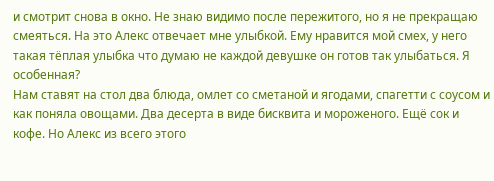и смотрит снова в окно. Не знаю видимо после пережитого, но я не прекращаю смеяться. На это Алекс отвечает мне улыбкой. Ему нравится мой смех, у него такая тёплая улыбка что думаю не каждой девушке он готов так улыбаться. Я особенная?
Нам ставят на стол два блюда, омлет со сметаной и ягодами, спагетти с соусом и как поняла овощами. Два десерта в виде бисквита и мороженого. Ещё сок и кофе. Но Алекс из всего этого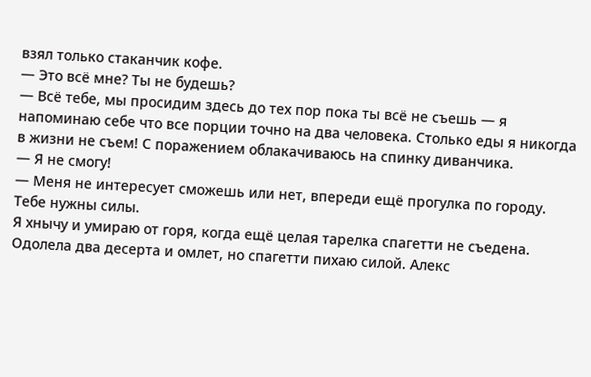взял только стаканчик кофе.
— Это всё мне? Ты не будешь?
— Всё тебе, мы просидим здесь до тех пор пока ты всё не съешь — я напоминаю себе что все порции точно на два человека. Столько еды я никогда в жизни не съем! С поражением облакачиваюсь на спинку диванчика.
— Я не смогу!
— Меня не интересует сможешь или нет, впереди ещё прогулка по городу. Тебе нужны силы.
Я хнычу и умираю от горя, когда ещё целая тарелка спагетти не съедена. Одолела два десерта и омлет, но спагетти пихаю силой. Алекс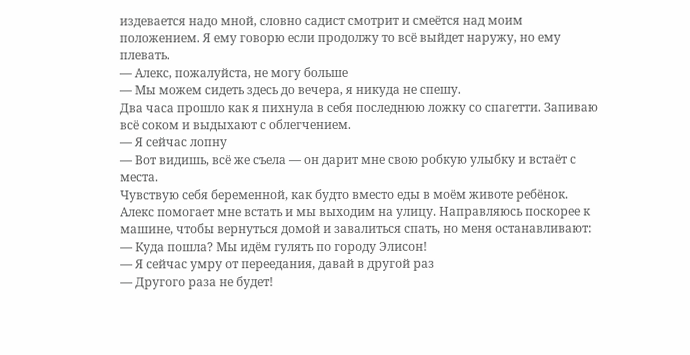издевается надо мной, словно садист смотрит и смеётся над моим положением. Я ему говорю если продолжу то всё выйдет наружу, но ему плевать.
— Алекс, пожалуйста, не могу больше
— Мы можем сидеть здесь до вечера, я никуда не спешу.
Два часа прошло как я пихнула в себя последнюю ложку со спагетти. Запиваю всё соком и выдыхают с облегчением.
— Я сейчас лопну
— Вот видишь, всё же съела — он дарит мне свою робкую улыбку и встаёт с места.
Чувствую себя беременной, как будто вместо еды в моём животе ребёнок. Алекс помогает мне встать и мы выходим на улицу. Направляюсь поскорее к машине, чтобы вернуться домой и завалиться спать, но меня останавливают:
— Куда пошла? Мы идём гулять по городу Элисон!
— Я сейчас умру от переедания, давай в другой раз
— Другого раза не будет!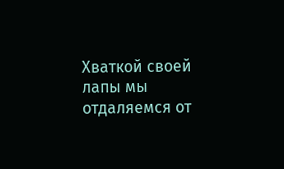Хваткой своей лапы мы отдаляемся от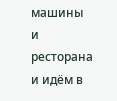машины и ресторана и идём в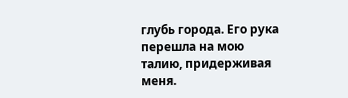глубь города. Его рука перешла на мою талию, придерживая меня.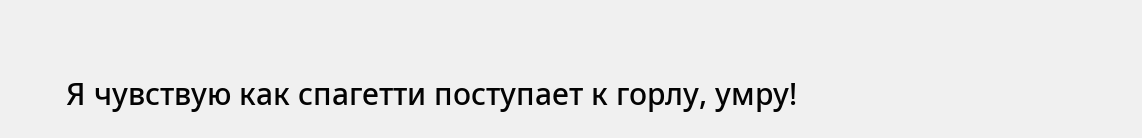Я чувствую как спагетти поступает к горлу, умру!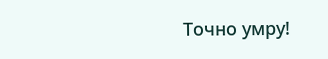Точно умру!